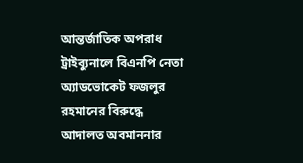আন্তর্জাতিক অপরাধ ট্রাইব্যুনালে বিএনপি নেতা অ্যাডভোকেট ফজলুর রহমানের বিরুদ্ধে আদালত অবমাননার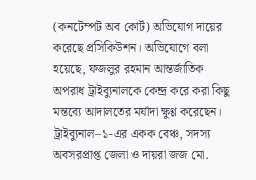(কনটেম্পট অব কোর্ট) অভিযোগ দায়ের করেছে প্রসিকিউশন। অভিযোগে বলা হয়েছে, ফজলুর রহমান আন্তর্জাতিক অপরাধ ট্রাইব্যুনালকে কেন্দ্র করে করা কিছু মন্তব্যে আদালতের মর্যাদা ক্ষুণ্ণ করেছেন।
ট্রাইব্যুনাল–১-এর একক বেঞ্চ, সদস্য অবসরপ্রাপ্ত জেলা ও দায়রা জজ মো.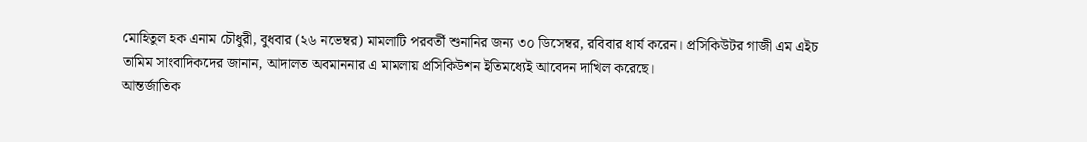মোহিতুল হক এনাম চৌধুরী, বুধবার (২৬ নভেম্বর) মামলাটি পরবর্তী শুনানির জন্য ৩০ ডিসেম্বর, রবিবার ধার্য করেন। প্রসিকিউটর গাজী এম এইচ তামিম সাংবাদিকদের জানান, আদালত অবমাননার এ মামলায় প্রসিকিউশন ইতিমধ্যেই আবেদন দাখিল করেছে।
আন্তর্জাতিক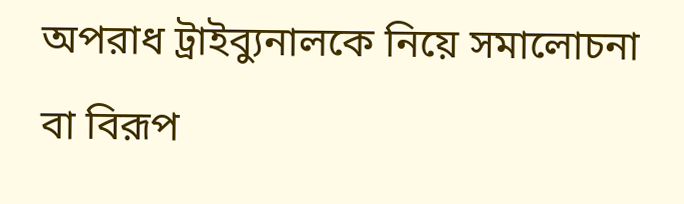অপরাধ ট্রাইব্যুনালকে নিয়ে সমালোচনা বা বিরূপ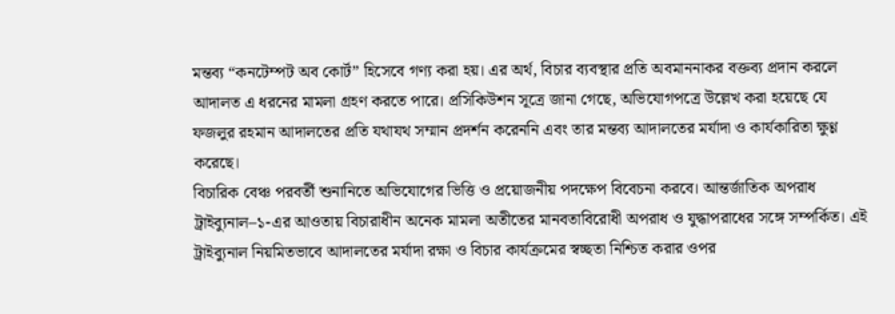মন্তব্য “কনটেম্পট অব কোর্ট” হিসেবে গণ্য করা হয়। এর অর্থ, বিচার ব্যবস্থার প্রতি অবমাননাকর বক্তব্য প্রদান করলে আদালত এ ধরনের মামলা গ্রহণ করতে পারে। প্রসিকিউশন সূত্রে জানা গেছে, অভিযোগপত্রে উল্লেখ করা হয়েছে যে ফজলুর রহমান আদালতের প্রতি যথাযথ সম্মান প্রদর্শন করেননি এবং তার মন্তব্য আদালতের মর্যাদা ও কার্যকারিতা ক্ষুণ্ণ করেছে।
বিচারিক বেঞ্চ পরবর্তী শুনানিতে অভিযোগের ভিত্তি ও প্রয়োজনীয় পদক্ষেপ বিবেচনা করবে। আন্তর্জাতিক অপরাধ ট্রাইব্যুনাল–১-এর আওতায় বিচারাধীন অনেক মামলা অতীতের মানবতাবিরোধী অপরাধ ও যুদ্ধাপরাধের সঙ্গে সম্পর্কিত। এই ট্রাইব্যুনাল নিয়মিতভাবে আদালতের মর্যাদা রক্ষা ও বিচার কার্যক্রমের স্বচ্ছতা নিশ্চিত করার ওপর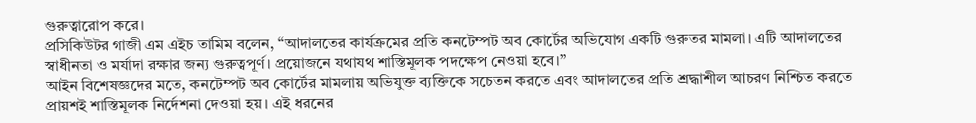গুরুত্বারোপ করে।
প্রসিকিউটর গাজী এম এইচ তামিম বলেন, “আদালতের কার্যক্রমের প্রতি কনটেম্পট অব কোর্টের অভিযোগ একটি গুরুতর মামলা। এটি আদালতের স্বাধীনতা ও মর্যাদা রক্ষার জন্য গুরুত্বপূর্ণ। প্রয়োজনে যথাযথ শাস্তিমূলক পদক্ষেপ নেওয়া হবে।”
আইন বিশেষজ্ঞদের মতে, কনটেম্পট অব কোর্টের মামলায় অভিযুক্ত ব্যক্তিকে সচেতন করতে এবং আদালতের প্রতি শ্রদ্ধাশীল আচরণ নিশ্চিত করতে প্রায়শই শাস্তিমূলক নির্দেশনা দেওয়া হয়। এই ধরনের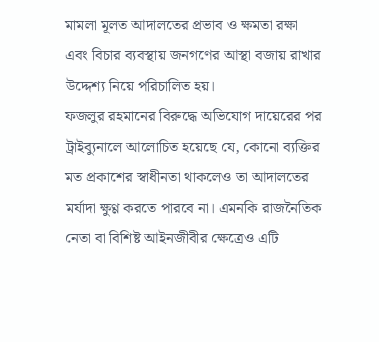মামলা মূলত আদালতের প্রভাব ও ক্ষমতা রক্ষা এবং বিচার ব্যবস্থায় জনগণের আস্থা বজায় রাখার উদ্দেশ্য নিয়ে পরিচালিত হয়।
ফজলুর রহমানের বিরুদ্ধে অভিযোগ দায়েরের পর ট্রাইব্যুনালে আলোচিত হয়েছে যে, কোনো ব্যক্তির মত প্রকাশের স্বাধীনতা থাকলেও তা আদালতের মর্যাদা ক্ষুণ্ণ করতে পারবে না। এমনকি রাজনৈতিক নেতা বা বিশিষ্ট আইনজীবীর ক্ষেত্রেও এটি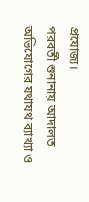প্রযোজ্য।
পরবর্তী শুনানায় আদালত অভিযোগের যথাযথ ব্যাখ্যা ও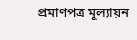প্রমাণপত্র মূল্যায়ন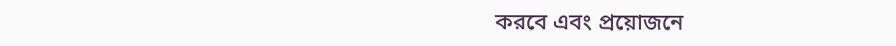করবে এবং প্রয়োজনে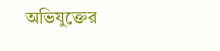অভিযুক্তের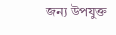জন্য উপযুক্ত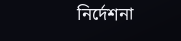নির্দেশনা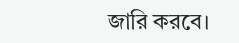জারি করবে।